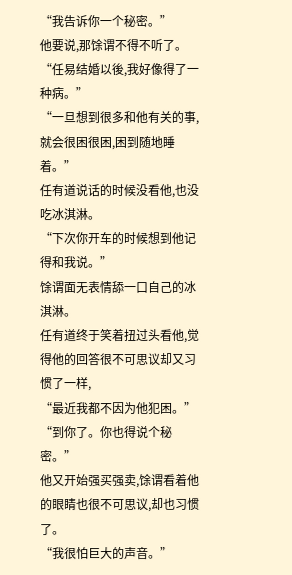“我告诉你一个秘密。”
他要说,那馀谓不得不听了。
“任易结婚以後,我好像得了一种病。”
“一旦想到很多和他有关的事,就会很困很困,困到随地睡着。”
任有道说话的时候没看他,也没吃冰淇淋。
“下次你开车的时候想到他记得和我说。”
馀谓面无表情舔一口自己的冰淇淋。
任有道终于笑着扭过头看他,觉得他的回答很不可思议却又习惯了一样,
“最近我都不因为他犯困。”
“到你了。你也得说个秘密。”
他又开始强买强卖,馀谓看着他的眼睛也很不可思议,却也习惯了。
“我很怕巨大的声音。”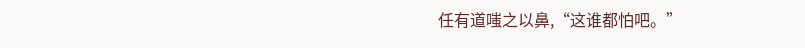任有道嗤之以鼻,“这谁都怕吧。”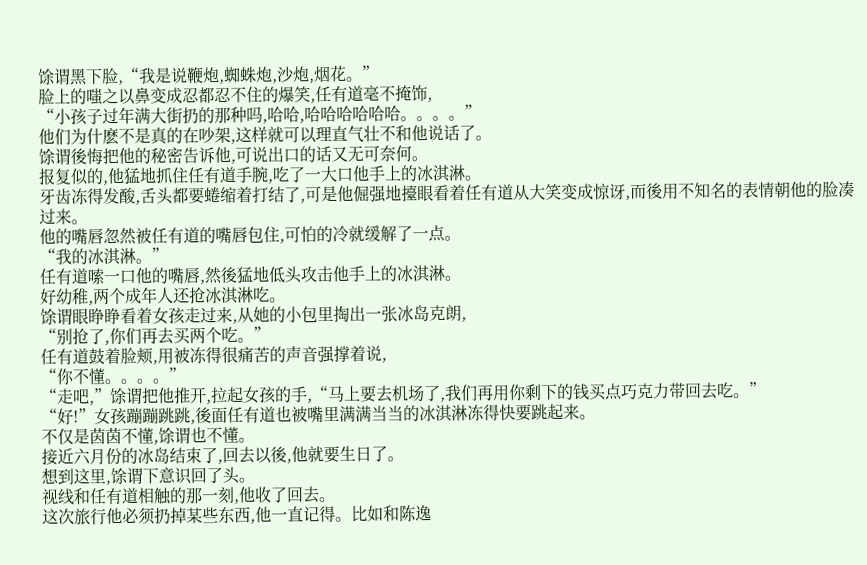馀谓黑下脸,“我是说鞭炮,蜘蛛炮,沙炮,烟花。”
脸上的嗤之以鼻变成忍都忍不住的爆笑,任有道毫不掩饰,
“小孩子过年满大街扔的那种吗,哈哈,哈哈哈哈哈哈。。。。”
他们为什麽不是真的在吵架,这样就可以理直气壮不和他说话了。
馀谓後悔把他的秘密告诉他,可说出口的话又无可奈何。
报复似的,他猛地抓住任有道手腕,吃了一大口他手上的冰淇淋。
牙齿冻得发酸,舌头都要蜷缩着打结了,可是他倔强地擡眼看着任有道从大笑变成惊讶,而後用不知名的表情朝他的脸凑过来。
他的嘴唇忽然被任有道的嘴唇包住,可怕的冷就缓解了一点。
“我的冰淇淋。”
任有道嗦一口他的嘴唇,然後猛地低头攻击他手上的冰淇淋。
好幼稚,两个成年人还抢冰淇淋吃。
馀谓眼睁睁看着女孩走过来,从她的小包里掏出一张冰岛克朗,
“别抢了,你们再去买两个吃。”
任有道鼓着脸颊,用被冻得很痛苦的声音强撑着说,
“你不懂。。。。”
“走吧,”馀谓把他推开,拉起女孩的手,“马上要去机场了,我们再用你剩下的钱买点巧克力带回去吃。”
“好!”女孩蹦蹦跳跳,後面任有道也被嘴里满满当当的冰淇淋冻得快要跳起来。
不仅是茵茵不懂,馀谓也不懂。
接近六月份的冰岛结束了,回去以後,他就要生日了。
想到这里,馀谓下意识回了头。
视线和任有道相触的那一刻,他收了回去。
这次旅行他必须扔掉某些东西,他一直记得。比如和陈逸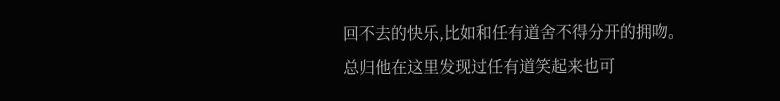回不去的快乐,比如和任有道舍不得分开的拥吻。
总归他在这里发现过任有道笑起来也可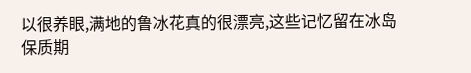以很养眼,满地的鲁冰花真的很漂亮,这些记忆留在冰岛保质期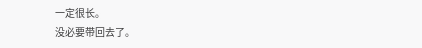一定很长。
没必要带回去了。